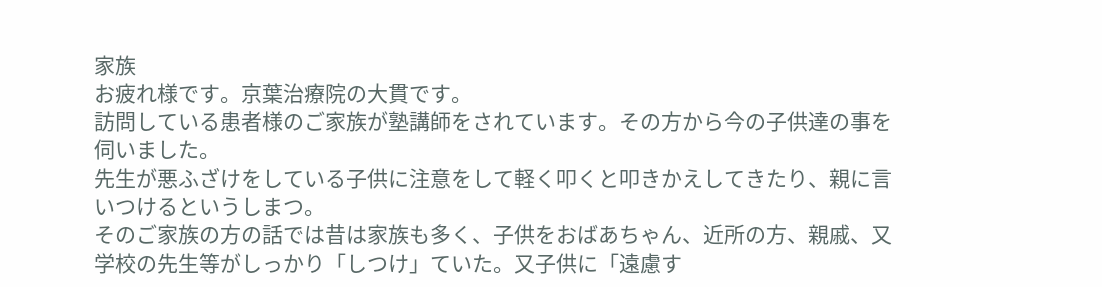家族
お疲れ様です。京葉治療院の大貫です。
訪問している患者様のご家族が塾講師をされています。その方から今の子供達の事を伺いました。
先生が悪ふざけをしている子供に注意をして軽く叩くと叩きかえしてきたり、親に言いつけるというしまつ。
そのご家族の方の話では昔は家族も多く、子供をおばあちゃん、近所の方、親戚、又学校の先生等がしっかり「しつけ」ていた。又子供に「遠慮す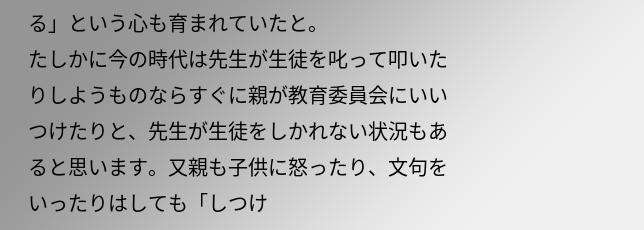る」という心も育まれていたと。
たしかに今の時代は先生が生徒を叱って叩いたりしようものならすぐに親が教育委員会にいいつけたりと、先生が生徒をしかれない状況もあると思います。又親も子供に怒ったり、文句をいったりはしても「しつけ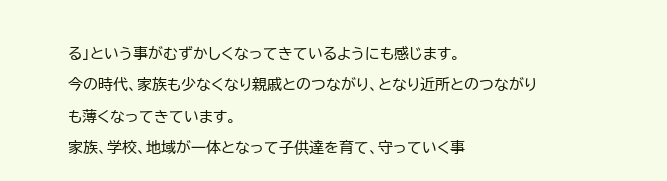る」という事がむずかしくなってきているようにも感じます。
今の時代、家族も少なくなり親戚とのつながり、となり近所とのつながりも薄くなってきています。
家族、学校、地域が一体となって子供達を育て、守っていく事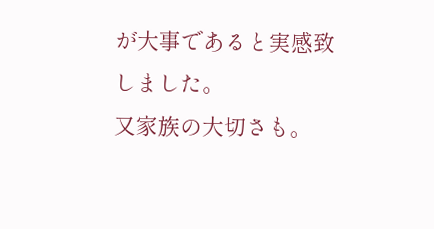が大事であると実感致しました。
又家族の大切さも。